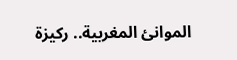الموانئ المغربية.. ركيزة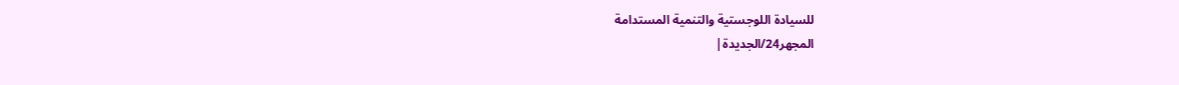للسيادة اللوجستية والتنمية المستدامة
المجهر24/الجديدة|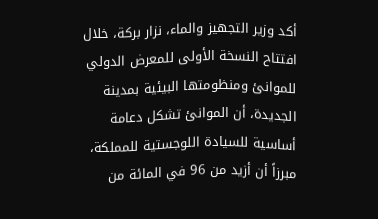أكد وزير التجهيز والماء، نزار بركة، خلال افتتاح النسخة الأولى للمعرض الدولي للموانئ ومنظومتها البيئية بمدينة الجديدة، أن الموانئ تشكل دعامة أساسية للسيادة اللوجستية للمملكة، مبرزاً أن أزيد من 96 في المائة من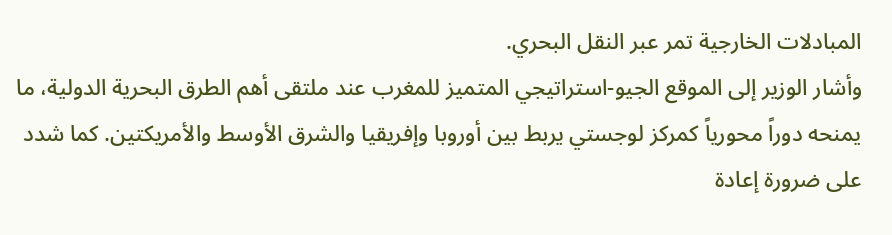المبادلات الخارجية تمر عبر النقل البحري.
وأشار الوزير إلى الموقع الجيو-استراتيجي المتميز للمغرب عند ملتقى أهم الطرق البحرية الدولية، ما يمنحه دوراً محورياً كمركز لوجستي يربط بين أوروبا وإفريقيا والشرق الأوسط والأمريكتين. كما شدد على ضرورة إعادة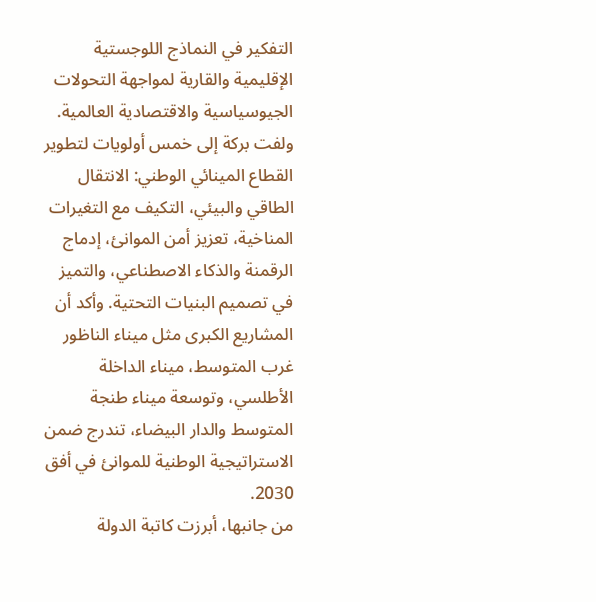التفكير في النماذج اللوجستية الإقليمية والقارية لمواجهة التحولات الجيوسياسية والاقتصادية العالمية.
ولفت بركة إلى خمس أولويات لتطوير القطاع المينائي الوطني: الانتقال الطاقي والبيئي، التكيف مع التغيرات المناخية، تعزيز أمن الموانئ، إدماج الرقمنة والذكاء الاصطناعي، والتميز في تصميم البنيات التحتية. وأكد أن المشاريع الكبرى مثل ميناء الناظور غرب المتوسط، ميناء الداخلة الأطلسي، وتوسعة ميناء طنجة المتوسط والدار البيضاء، تندرج ضمن الاستراتيجية الوطنية للموانئ في أفق 2030.
من جانبها، أبرزت كاتبة الدولة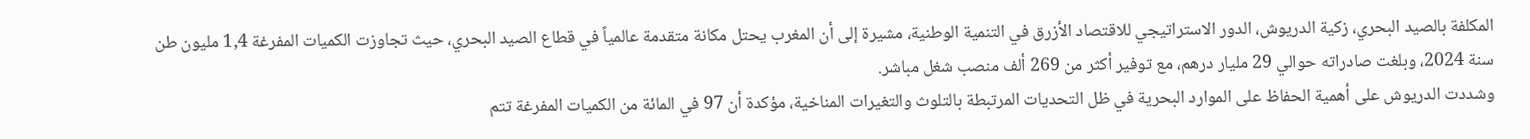المكلفة بالصيد البحري، زكية الدريوش، الدور الاستراتيجي للاقتصاد الأزرق في التنمية الوطنية، مشيرة إلى أن المغرب يحتل مكانة متقدمة عالمياً في قطاع الصيد البحري، حيث تجاوزت الكميات المفرغة 1,4 مليون طن سنة 2024، وبلغت صادراته حوالي 29 مليار درهم، مع توفير أكثر من 269 ألف منصب شغل مباشر.
وشددت الدريوش على أهمية الحفاظ على الموارد البحرية في ظل التحديات المرتبطة بالتلوث والتغيرات المناخية، مؤكدة أن 97 في المائة من الكميات المفرغة تتم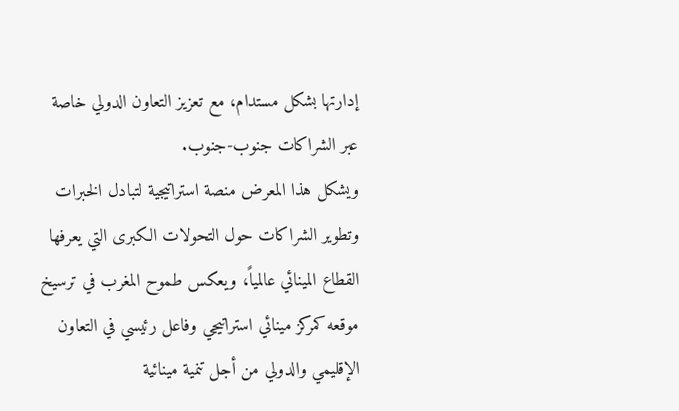إدارتها بشكل مستدام، مع تعزيز التعاون الدولي خاصة عبر الشراكات جنوب-جنوب.
ويشكل هذا المعرض منصة استراتيجية لتبادل الخبرات وتطوير الشراكات حول التحولات الكبرى التي يعرفها القطاع المينائي عالمياً، ويعكس طموح المغرب في ترسيخ موقعه كمركز مينائي استراتيجي وفاعل رئيسي في التعاون الإقليمي والدولي من أجل تنمية مينائية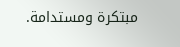مبتكرة ومستدامة.